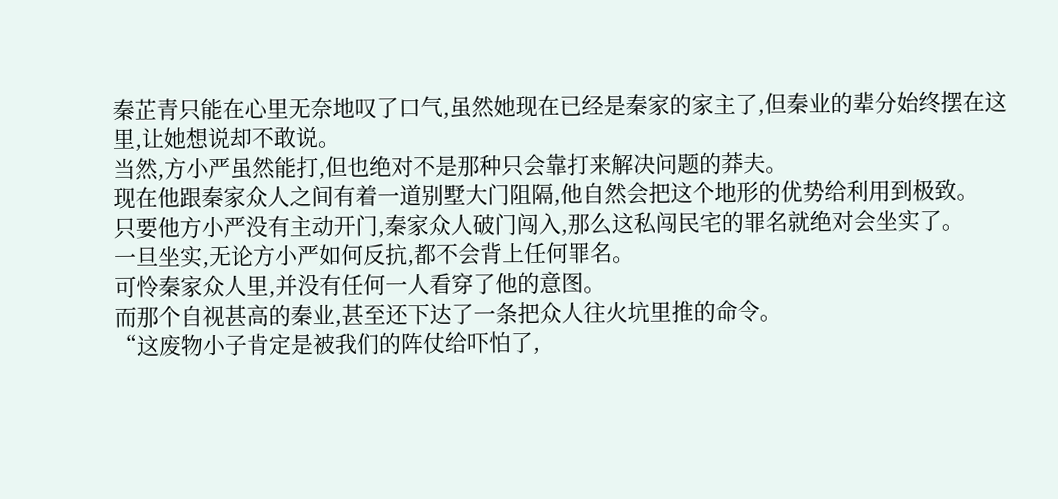秦芷青只能在心里无奈地叹了口气,虽然她现在已经是秦家的家主了,但秦业的辈分始终摆在这里,让她想说却不敢说。
当然,方小严虽然能打,但也绝对不是那种只会靠打来解决问题的莽夫。
现在他跟秦家众人之间有着一道别墅大门阻隔,他自然会把这个地形的优势给利用到极致。
只要他方小严没有主动开门,秦家众人破门闯入,那么这私闯民宅的罪名就绝对会坐实了。
一旦坐实,无论方小严如何反抗,都不会背上任何罪名。
可怜秦家众人里,并没有任何一人看穿了他的意图。
而那个自视甚高的秦业,甚至还下达了一条把众人往火坑里推的命令。
“这废物小子肯定是被我们的阵仗给吓怕了,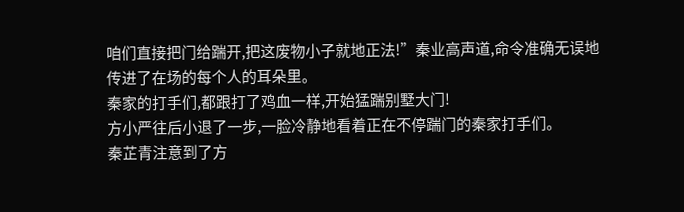咱们直接把门给踹开,把这废物小子就地正法!”秦业高声道,命令准确无误地传进了在场的每个人的耳朵里。
秦家的打手们,都跟打了鸡血一样,开始猛踹别墅大门!
方小严往后小退了一步,一脸冷静地看着正在不停踹门的秦家打手们。
秦芷青注意到了方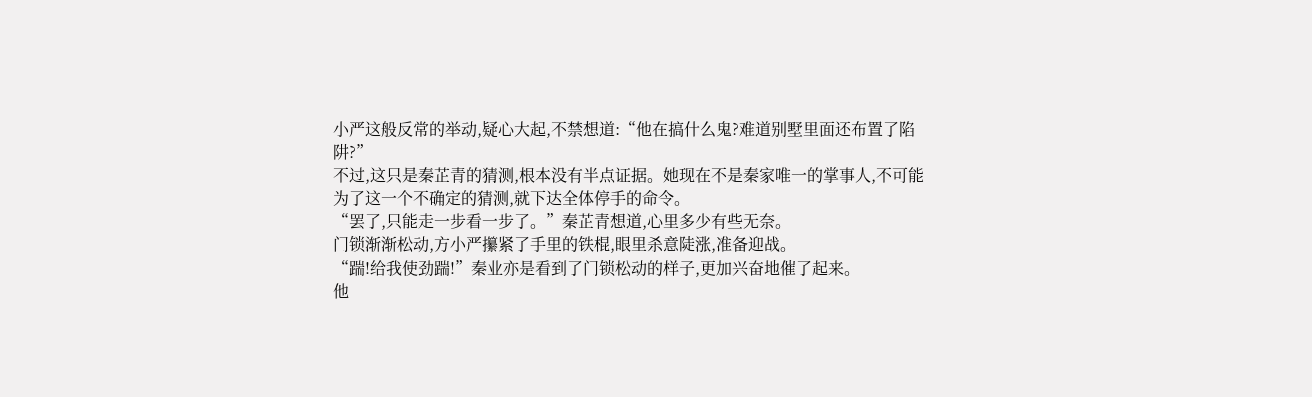小严这般反常的举动,疑心大起,不禁想道:“他在搞什么鬼?难道别墅里面还布置了陷阱?”
不过,这只是秦芷青的猜测,根本没有半点证据。她现在不是秦家唯一的掌事人,不可能为了这一个不确定的猜测,就下达全体停手的命令。
“罢了,只能走一步看一步了。”秦芷青想道,心里多少有些无奈。
门锁渐渐松动,方小严攥紧了手里的铁棍,眼里杀意陡涨,准备迎战。
“踹!给我使劲踹!”秦业亦是看到了门锁松动的样子,更加兴奋地催了起来。
他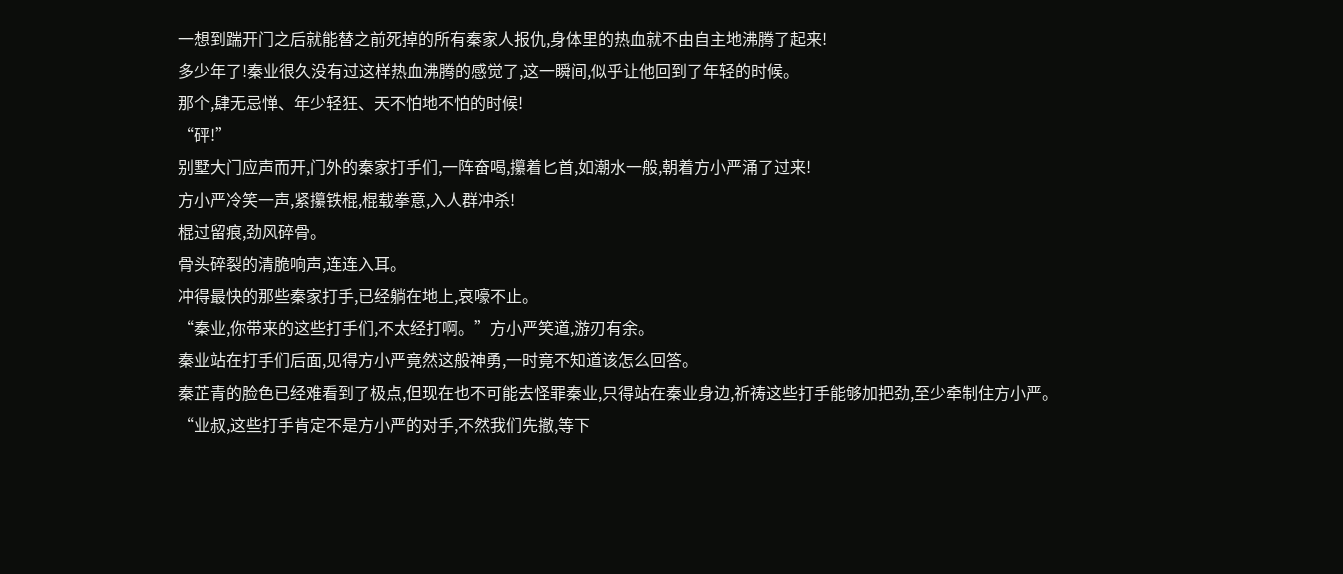一想到踹开门之后就能替之前死掉的所有秦家人报仇,身体里的热血就不由自主地沸腾了起来!
多少年了!秦业很久没有过这样热血沸腾的感觉了,这一瞬间,似乎让他回到了年轻的时候。
那个,肆无忌惮、年少轻狂、天不怕地不怕的时候!
“砰!”
别墅大门应声而开,门外的秦家打手们,一阵奋喝,攥着匕首,如潮水一般,朝着方小严涌了过来!
方小严冷笑一声,紧攥铁棍,棍载拳意,入人群冲杀!
棍过留痕,劲风碎骨。
骨头碎裂的清脆响声,连连入耳。
冲得最快的那些秦家打手,已经躺在地上,哀嚎不止。
“秦业,你带来的这些打手们,不太经打啊。”方小严笑道,游刃有余。
秦业站在打手们后面,见得方小严竟然这般神勇,一时竟不知道该怎么回答。
秦芷青的脸色已经难看到了极点,但现在也不可能去怪罪秦业,只得站在秦业身边,祈祷这些打手能够加把劲,至少牵制住方小严。
“业叔,这些打手肯定不是方小严的对手,不然我们先撤,等下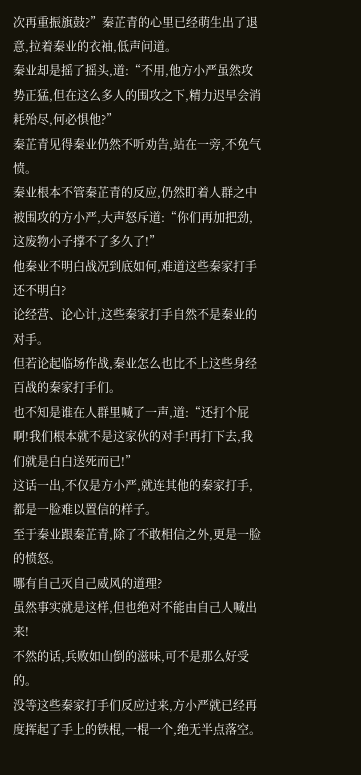次再重振旗鼓?”秦芷青的心里已经萌生出了退意,拉着秦业的衣袖,低声问道。
秦业却是摇了摇头,道:“不用,他方小严虽然攻势正猛,但在这么多人的围攻之下,精力迟早会消耗殆尽,何必惧他?”
秦芷青见得秦业仍然不听劝告,站在一旁,不免气愤。
秦业根本不管秦芷青的反应,仍然盯着人群之中被围攻的方小严,大声怒斥道:“你们再加把劲,这废物小子撑不了多久了!”
他秦业不明白战况到底如何,难道这些秦家打手还不明白?
论经营、论心计,这些秦家打手自然不是秦业的对手。
但若论起临场作战,秦业怎么也比不上这些身经百战的秦家打手们。
也不知是谁在人群里喊了一声,道:“还打个屁啊!我们根本就不是这家伙的对手!再打下去,我们就是白白送死而已!”
这话一出,不仅是方小严,就连其他的秦家打手,都是一脸难以置信的样子。
至于秦业跟秦芷青,除了不敢相信之外,更是一脸的愤怒。
哪有自己灭自己威风的道理?
虽然事实就是这样,但也绝对不能由自己人喊出来!
不然的话,兵败如山倒的滋味,可不是那么好受的。
没等这些秦家打手们反应过来,方小严就已经再度挥起了手上的铁棍,一棍一个,绝无半点落空。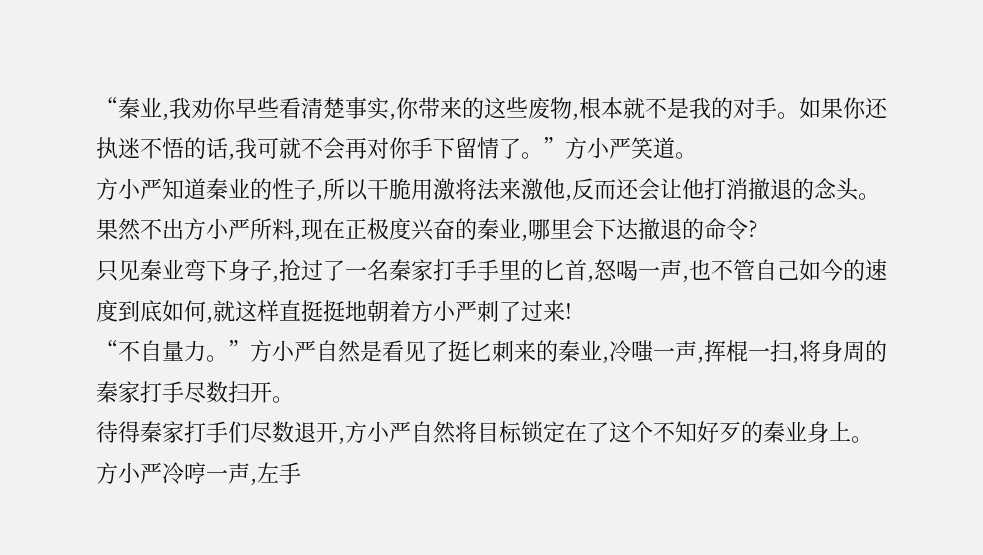“秦业,我劝你早些看清楚事实,你带来的这些废物,根本就不是我的对手。如果你还执迷不悟的话,我可就不会再对你手下留情了。”方小严笑道。
方小严知道秦业的性子,所以干脆用激将法来激他,反而还会让他打消撤退的念头。
果然不出方小严所料,现在正极度兴奋的秦业,哪里会下达撤退的命令?
只见秦业弯下身子,抢过了一名秦家打手手里的匕首,怒喝一声,也不管自己如今的速度到底如何,就这样直挺挺地朝着方小严刺了过来!
“不自量力。”方小严自然是看见了挺匕刺来的秦业,冷嗤一声,挥棍一扫,将身周的秦家打手尽数扫开。
待得秦家打手们尽数退开,方小严自然将目标锁定在了这个不知好歹的秦业身上。
方小严冷哼一声,左手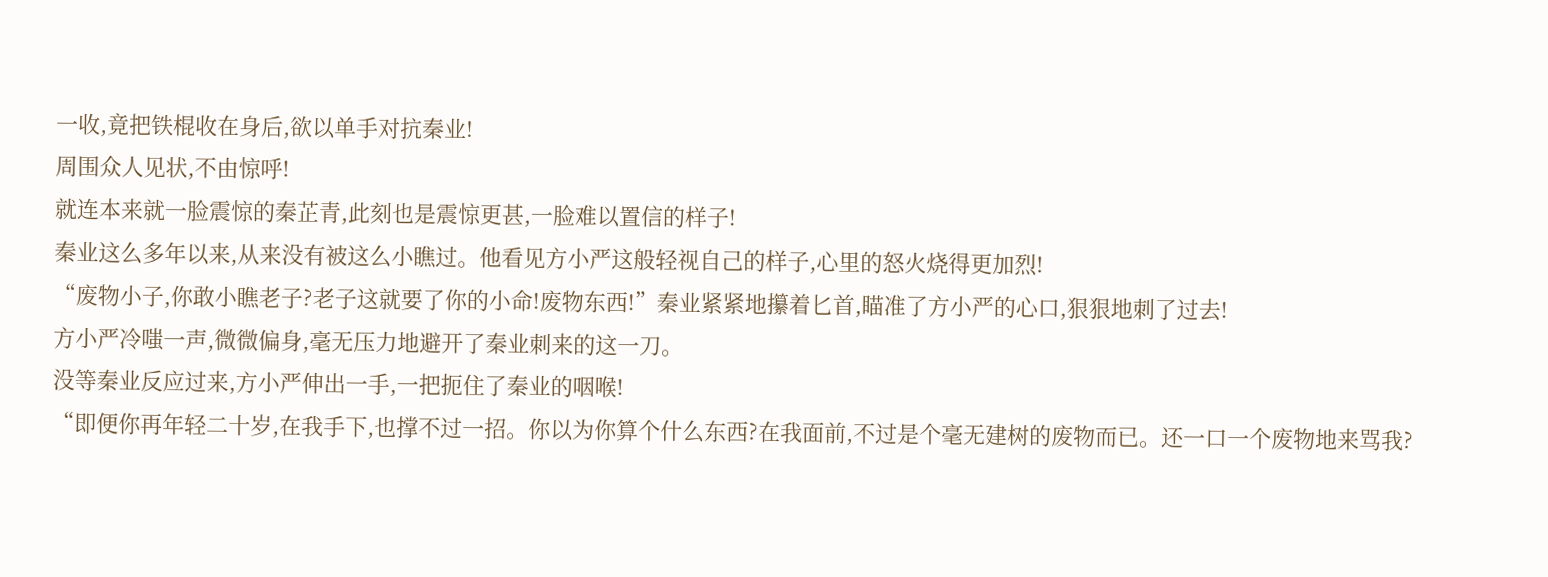一收,竟把铁棍收在身后,欲以单手对抗秦业!
周围众人见状,不由惊呼!
就连本来就一脸震惊的秦芷青,此刻也是震惊更甚,一脸难以置信的样子!
秦业这么多年以来,从来没有被这么小瞧过。他看见方小严这般轻视自己的样子,心里的怒火烧得更加烈!
“废物小子,你敢小瞧老子?老子这就要了你的小命!废物东西!”秦业紧紧地攥着匕首,瞄准了方小严的心口,狠狠地刺了过去!
方小严冷嗤一声,微微偏身,毫无压力地避开了秦业刺来的这一刀。
没等秦业反应过来,方小严伸出一手,一把扼住了秦业的咽喉!
“即便你再年轻二十岁,在我手下,也撑不过一招。你以为你算个什么东西?在我面前,不过是个毫无建树的废物而已。还一口一个废物地来骂我?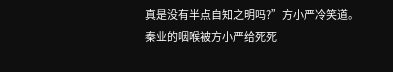真是没有半点自知之明吗?”方小严冷笑道。
秦业的咽喉被方小严给死死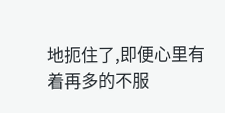地扼住了,即便心里有着再多的不服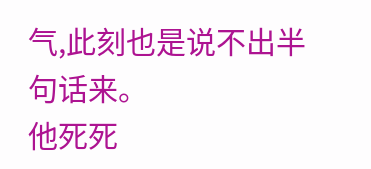气,此刻也是说不出半句话来。
他死死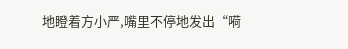地瞪着方小严,嘴里不停地发出“嗬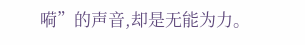嗬”的声音,却是无能为力。